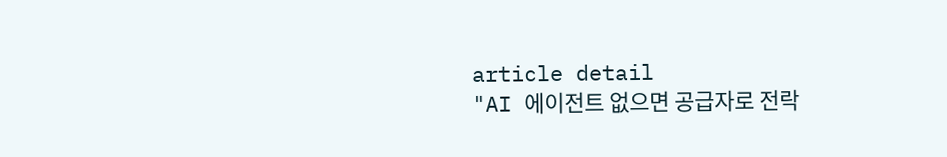article detail
"AI 에이전트 없으면 공급자로 전락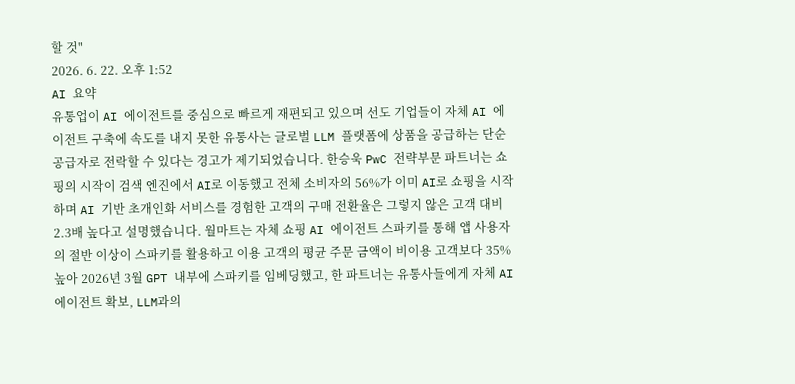할 것"
2026. 6. 22. 오후 1:52
AI 요약
유통업이 AI 에이전트를 중심으로 빠르게 재편되고 있으며 선도 기업들이 자체 AI 에이전트 구축에 속도를 내지 못한 유통사는 글로벌 LLM 플랫폼에 상품을 공급하는 단순 공급자로 전락할 수 있다는 경고가 제기되었습니다. 한승욱 PwC 전략부문 파트너는 쇼핑의 시작이 검색 엔진에서 AI로 이동했고 전체 소비자의 56%가 이미 AI로 쇼핑을 시작하며 AI 기반 초개인화 서비스를 경험한 고객의 구매 전환율은 그렇지 않은 고객 대비 2.3배 높다고 설명했습니다. 월마트는 자체 쇼핑 AI 에이전트 스파키를 통해 앱 사용자의 절반 이상이 스파키를 활용하고 이용 고객의 평균 주문 금액이 비이용 고객보다 35% 높아 2026년 3월 GPT 내부에 스파키를 임베딩했고, 한 파트너는 유통사들에게 자체 AI 에이전트 확보, LLM과의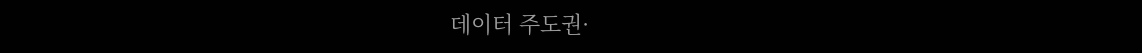데이터 주도권·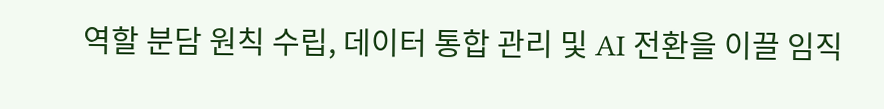역할 분담 원칙 수립, 데이터 통합 관리 및 AI 전환을 이끌 임직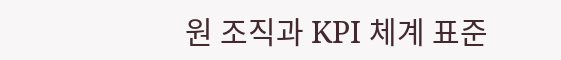원 조직과 KPI 체계 표준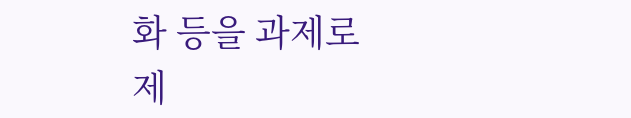화 등을 과제로 제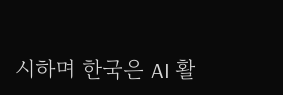시하며 한국은 AI 활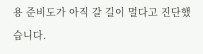용 준비도가 아직 갈 길이 멀다고 진단했습니다.